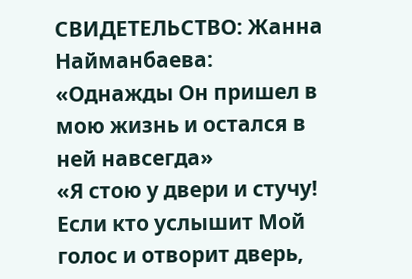СВИДЕТЕЛЬСТВО: Жанна Найманбаева: «Однажды Он пришел в мою жизнь и остался в ней навсегда»
«Я стою у двери и стучу! Если кто услышит Мой голос и отворит дверь,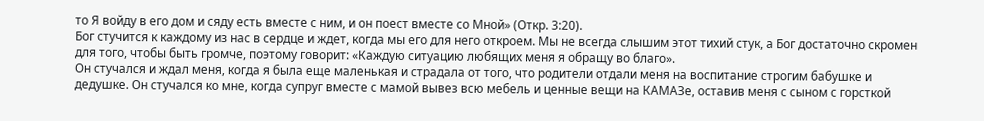то Я войду в его дом и сяду есть вместе с ним, и он поест вместе со Мной» (Откр. 3:20).
Бог стучится к каждому из нас в сердце и ждет, когда мы его для него откроем. Мы не всегда слышим этот тихий стук, а Бог достаточно скромен для того, чтобы быть громче, поэтому говорит: «Каждую ситуацию любящих меня я обращу во благо».
Он стучался и ждал меня, когда я была еще маленькая и страдала от того, что родители отдали меня на воспитание строгим бабушке и дедушке. Он стучался ко мне, когда супруг вместе с мамой вывез всю мебель и ценные вещи на КАМАЗе, оставив меня с сыном с горсткой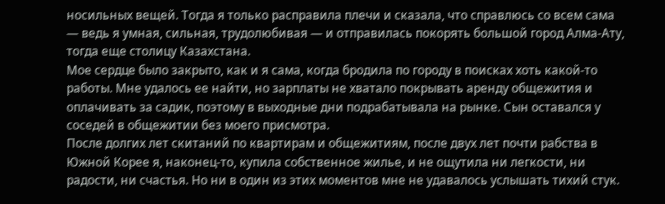носильных вещей. Тогда я только расправила плечи и сказала, что справлюсь со всем сама — ведь я умная, сильная, трудолюбивая — и отправилась покорять большой город Алма-Ату, тогда еще столицу Казахстана.
Мое сердце было закрыто, как и я сама, когда бродила по городу в поисках хоть какой-то работы. Мне удалось ее найти, но зарплаты не хватало покрывать аренду общежития и оплачивать за садик, поэтому в выходные дни подрабатывала на рынке. Сын оставался у соседей в общежитии без моего присмотра.
После долгих лет скитаний по квартирам и общежитиям, после двух лет почти рабства в Южной Корее я, наконец-то, купила собственное жилье, и не ощутила ни легкости, ни радости, ни счастья. Но ни в один из этих моментов мне не удавалось услышать тихий стук.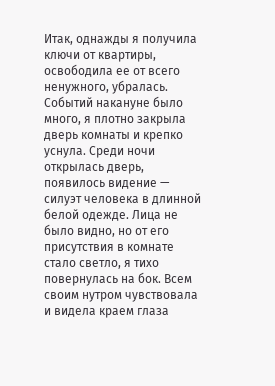Итак, однажды я получила ключи от квартиры, освободила ее от всего ненужного, убралась. Событий накануне было много, я плотно закрыла дверь комнаты и крепко уснула. Среди ночи открылась дверь, появилось видение — силуэт человека в длинной белой одежде. Лица не было видно, но от его присутствия в комнате стало светло, я тихо повернулась на бок. Всем своим нутром чувствовала и видела краем глаза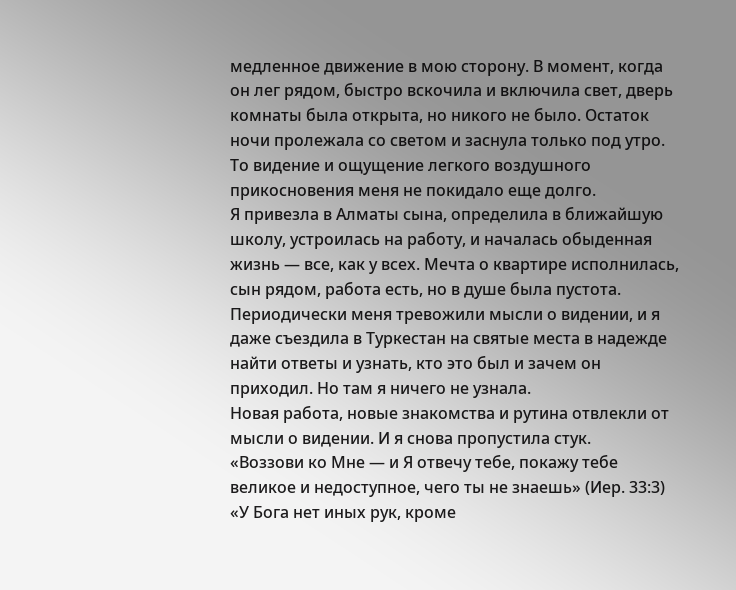медленное движение в мою сторону. В момент, когда он лег рядом, быстро вскочила и включила свет, дверь комнаты была открыта, но никого не было. Остаток ночи пролежала со светом и заснула только под утро. То видение и ощущение легкого воздушного прикосновения меня не покидало еще долго.
Я привезла в Алматы сына, определила в ближайшую школу, устроилась на работу, и началась обыденная жизнь — все, как у всех. Мечта о квартире исполнилась, сын рядом, работа есть, но в душе была пустота. Периодически меня тревожили мысли о видении, и я даже съездила в Туркестан на святые места в надежде найти ответы и узнать, кто это был и зачем он приходил. Но там я ничего не узнала.
Новая работа, новые знакомства и рутина отвлекли от мысли о видении. И я снова пропустила стук.
«Воззови ко Мне — и Я отвечу тебе, покажу тебе великое и недоступное, чего ты не знаешь» (Иер. 33:3)
«У Бога нет иных рук, кроме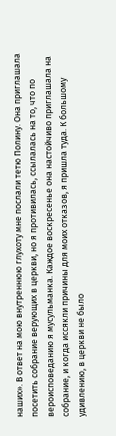наших». В ответ на мою внутреннюю глухоту мне послали тетю Полину. Она приглашала посетить собрание верующих в церкви, но я противилась, ссылалась на то, что по вероисповеданию я мусульманка. Каждое воскресенье она настойчиво приглашала на собрание, и когда иссякли причины для моих отказов, я пришла туда. К большому удивлению, в церкви не было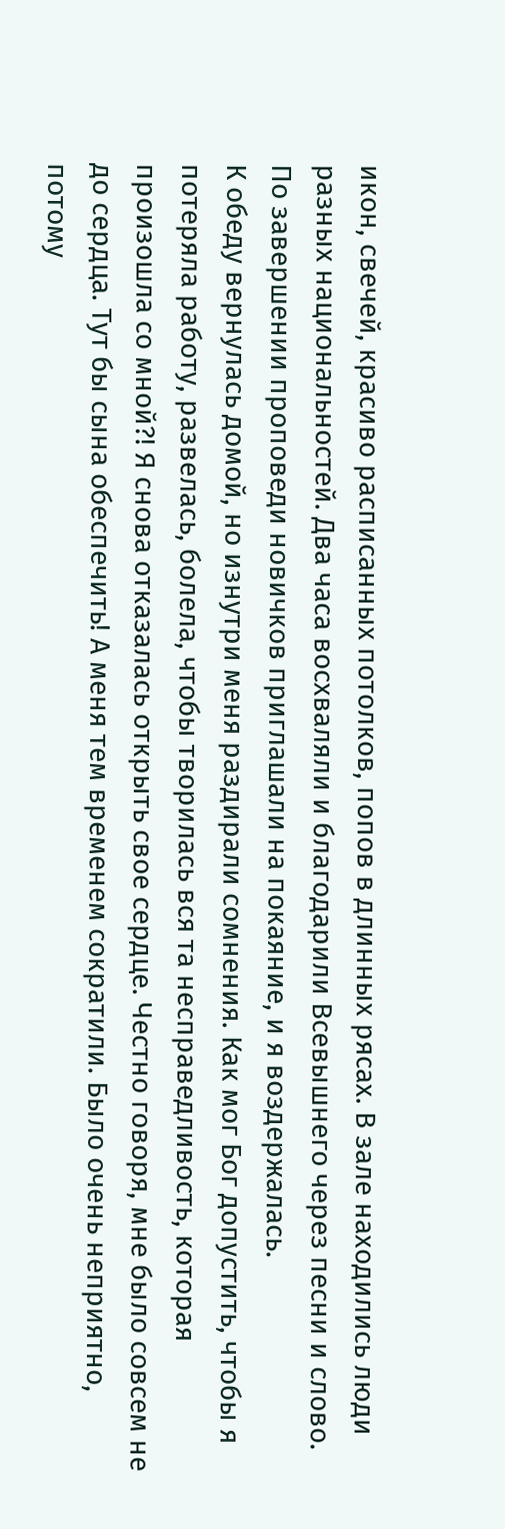икон, свечей, красиво расписанных потолков, попов в длинных рясах. В зале находились люди разных национальностей. Два часа восхваляли и благодарили Всевышнего через песни и слово. По завершении проповеди новичков приглашали на покаяние, и я воздержалась.
К обеду вернулась домой, но изнутри меня раздирали сомнения. Как мог Бог допустить, чтобы я потеряла работу, развелась, болела, чтобы творилась вся та несправедливость, которая произошла со мной?! Я снова отказалась открыть свое сердце. Честно говоря, мне было совсем не до сердца. Тут бы сына обеспечить! А меня тем временем сократили. Было очень неприятно, потому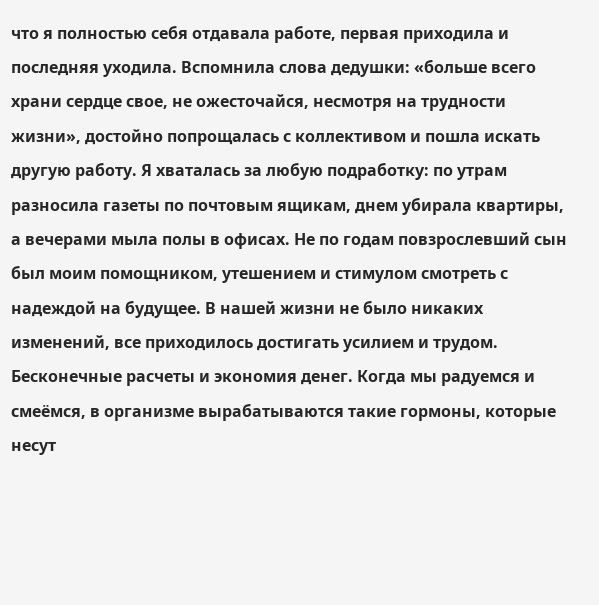что я полностью себя отдавала работе, первая приходила и последняя уходила. Вспомнила слова дедушки: «больше всего храни сердце свое, не ожесточайся, несмотря на трудности жизни», достойно попрощалась с коллективом и пошла искать другую работу. Я хваталась за любую подработку: по утрам разносила газеты по почтовым ящикам, днем убирала квартиры, а вечерами мыла полы в офисах. Не по годам повзрослевший сын был моим помощником, утешением и стимулом смотреть с надеждой на будущее. В нашей жизни не было никаких изменений, все приходилось достигать усилием и трудом. Бесконечные расчеты и экономия денег. Когда мы радуемся и смеёмся, в организме вырабатываются такие гормоны, которые несут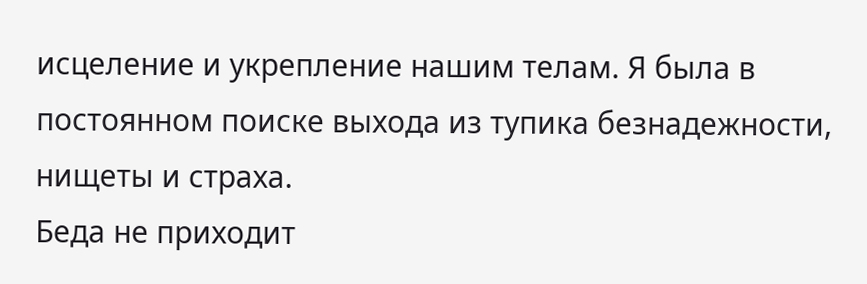исцеление и укрепление нашим телам. Я была в постоянном поиске выхода из тупика безнадежности, нищеты и страха.
Беда не приходит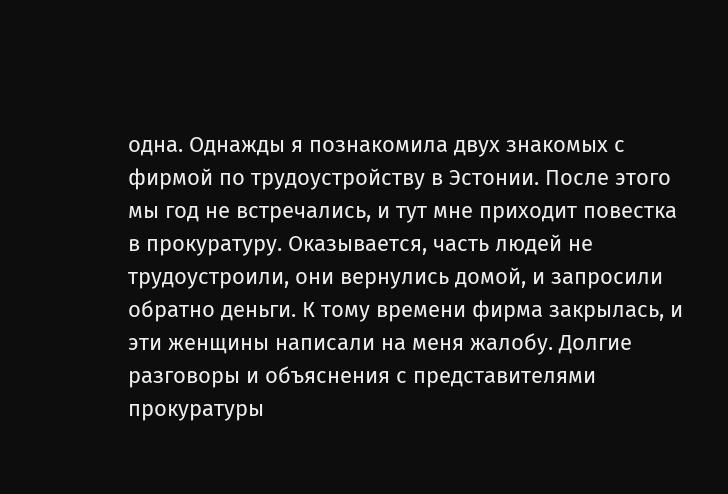одна. Однажды я познакомила двух знакомых с фирмой по трудоустройству в Эстонии. После этого мы год не встречались, и тут мне приходит повестка в прокуратуру. Оказывается, часть людей не трудоустроили, они вернулись домой, и запросили обратно деньги. К тому времени фирма закрылась, и эти женщины написали на меня жалобу. Долгие разговоры и объяснения с представителями прокуратуры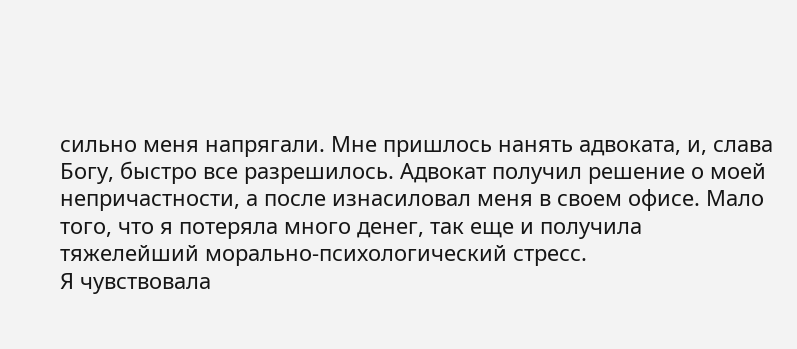сильно меня напрягали. Мне пришлось нанять адвоката, и, слава Богу, быстро все разрешилось. Адвокат получил решение о моей непричастности, а после изнасиловал меня в своем офисе. Мало того, что я потеряла много денег, так еще и получила тяжелейший морально-психологический стресс.
Я чувствовала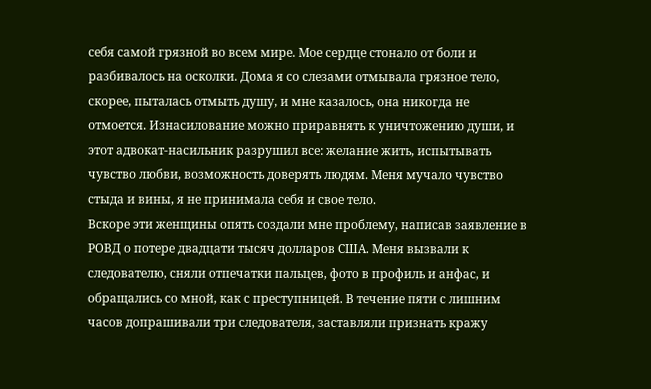себя самой грязной во всем мире. Мое сердце стонало от боли и разбивалось на осколки. Дома я со слезами отмывала грязное тело, скорее, пыталась отмыть душу, и мне казалось, она никогда не отмоется. Изнасилование можно приравнять к уничтожению души, и этот адвокат-насильник разрушил все: желание жить, испытывать чувство любви, возможность доверять людям. Меня мучало чувство стыда и вины, я не принимала себя и свое тело.
Вскоре эти женщины опять создали мне проблему, написав заявление в РОВД о потере двадцати тысяч долларов США. Меня вызвали к следователю, сняли отпечатки пальцев, фото в профиль и анфас, и обращались со мной, как с преступницей. В течение пяти с лишним часов допрашивали три следователя, заставляли признать кражу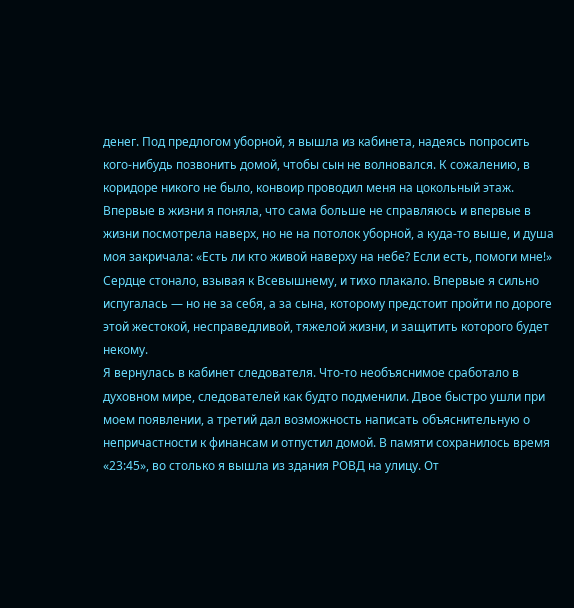денег. Под предлогом уборной, я вышла из кабинета, надеясь попросить кого-нибудь позвонить домой, чтобы сын не волновался. К сожалению, в коридоре никого не было, конвоир проводил меня на цокольный этаж. Впервые в жизни я поняла, что сама больше не справляюсь и впервые в жизни посмотрела наверх, но не на потолок уборной, а куда-то выше, и душа моя закричала: «Есть ли кто живой наверху на небе? Если есть, помоги мне!» Сердце стонало, взывая к Всевышнему, и тихо плакало. Впервые я сильно испугалась — но не за себя, а за сына, которому предстоит пройти по дороге этой жестокой, несправедливой, тяжелой жизни, и защитить которого будет некому.
Я вернулась в кабинет следователя. Что-то необъяснимое сработало в духовном мире, следователей как будто подменили. Двое быстро ушли при моем появлении, а третий дал возможность написать объяснительную о непричастности к финансам и отпустил домой. В памяти сохранилось время «23:45», во столько я вышла из здания РОВД на улицу. От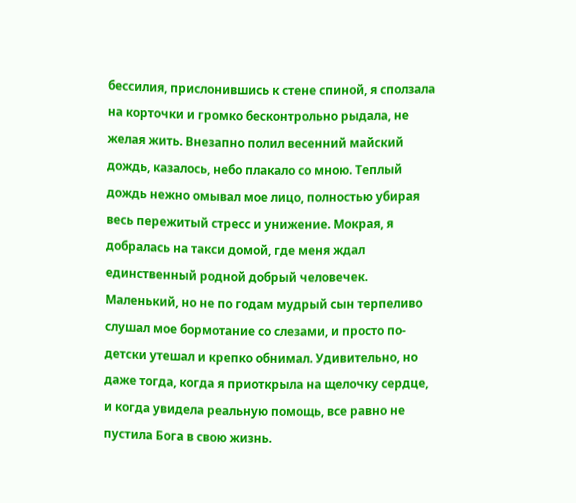бессилия, прислонившись к стене спиной, я сползала на корточки и громко бесконтрольно рыдала, не желая жить. Внезапно полил весенний майский дождь, казалось, небо плакало со мною. Теплый дождь нежно омывал мое лицо, полностью убирая весь пережитый стресс и унижение. Мокрая, я добралась на такси домой, где меня ждал единственный родной добрый человечек. Маленький, но не по годам мудрый сын терпеливо слушал мое бормотание со слезами, и просто по-детски утешал и крепко обнимал. Удивительно, но даже тогда, когда я приоткрыла на щелочку сердце, и когда увидела реальную помощь, все равно не пустила Бога в свою жизнь.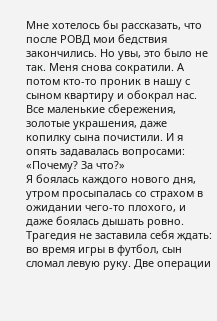Мне хотелось бы рассказать, что после РОВД мои бедствия закончились. Но увы, это было не так. Меня снова сократили. А потом кто-то проник в нашу с сыном квартиру и обокрал нас. Все маленькие сбережения, золотые украшения, даже копилку сына почистили. И я опять задавалась вопросами: «Почему? За что?»
Я боялась каждого нового дня, утром просыпалась со страхом в ожидании чего-то плохого, и даже боялась дышать ровно. Трагедия не заставила себя ждать: во время игры в футбол, сын сломал левую руку. Две операции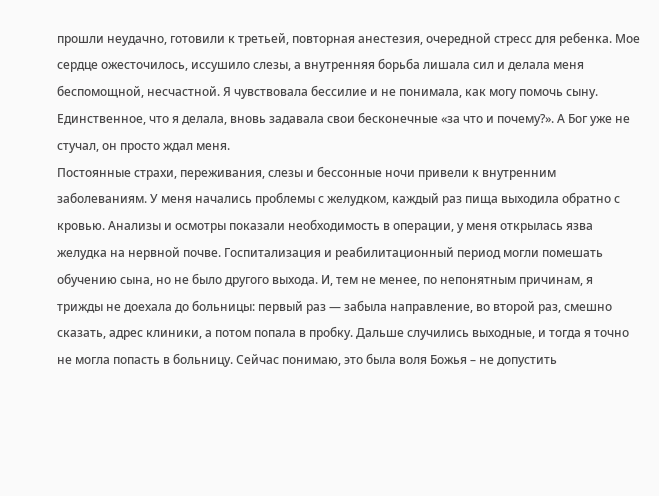прошли неудачно, готовили к третьей, повторная анестезия, очередной стресс для ребенка. Мое сердце ожесточилось, иссушило слезы, а внутренняя борьба лишала сил и делала меня беспомощной, несчастной. Я чувствовала бессилие и не понимала, как могу помочь сыну. Единственное, что я делала, вновь задавала свои бесконечные «за что и почему?». А Бог уже не стучал, он просто ждал меня.
Постоянные страхи, переживания, слезы и бессонные ночи привели к внутренним заболеваниям. У меня начались проблемы с желудком, каждый раз пища выходила обратно с кровью. Анализы и осмотры показали необходимость в операции, у меня открылась язва желудка на нервной почве. Госпитализация и реабилитационный период могли помешать обучению сына, но не было другого выхода. И, тем не менее, по непонятным причинам, я трижды не доехала до больницы: первый раз — забыла направление, во второй раз, смешно сказать, адрес клиники, а потом попала в пробку. Дальше случились выходные, и тогда я точно не могла попасть в больницу. Сейчас понимаю, это была воля Божья – не допустить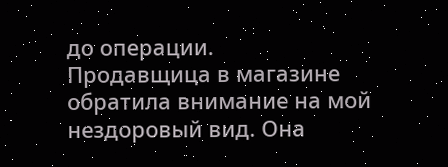до операции.
Продавщица в магазине обратила внимание на мой нездоровый вид. Она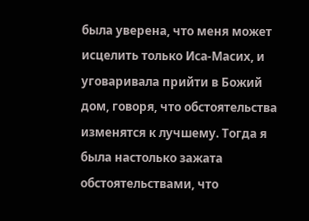была уверена, что меня может исцелить только Иса-Масих, и уговаривала прийти в Божий дом, говоря, что обстоятельства изменятся к лучшему. Тогда я была настолько зажата обстоятельствами, что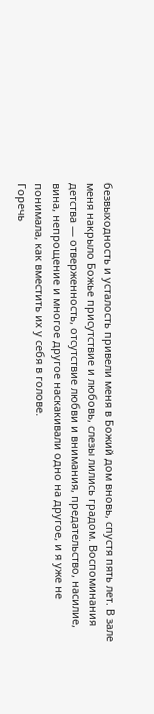безвыходность и усталость привели меня в Божий дом вновь, спустя пять лет. В зале меня накрыло Божье присутствие и любовь, слезы лились градом. Воспоминания детства — отверженность, отсутствие любви и внимания, предательство, насилие, вина, непрощение и многое другое наскакивали одно на другое, и я уже не понимала, как вместить их у себя в голове.
Горечь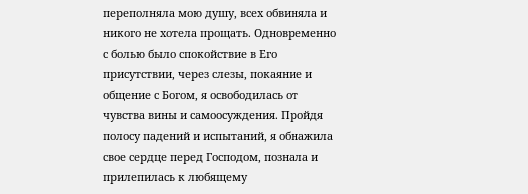переполняла мою душу, всех обвиняла и никого не хотела прощать. Одновременно с болью было спокойствие в Его присутствии, через слезы, покаяние и общение с Богом, я освободилась от чувства вины и самоосуждения. Пройдя полосу падений и испытаний, я обнажила свое сердце перед Господом, познала и прилепилась к любящему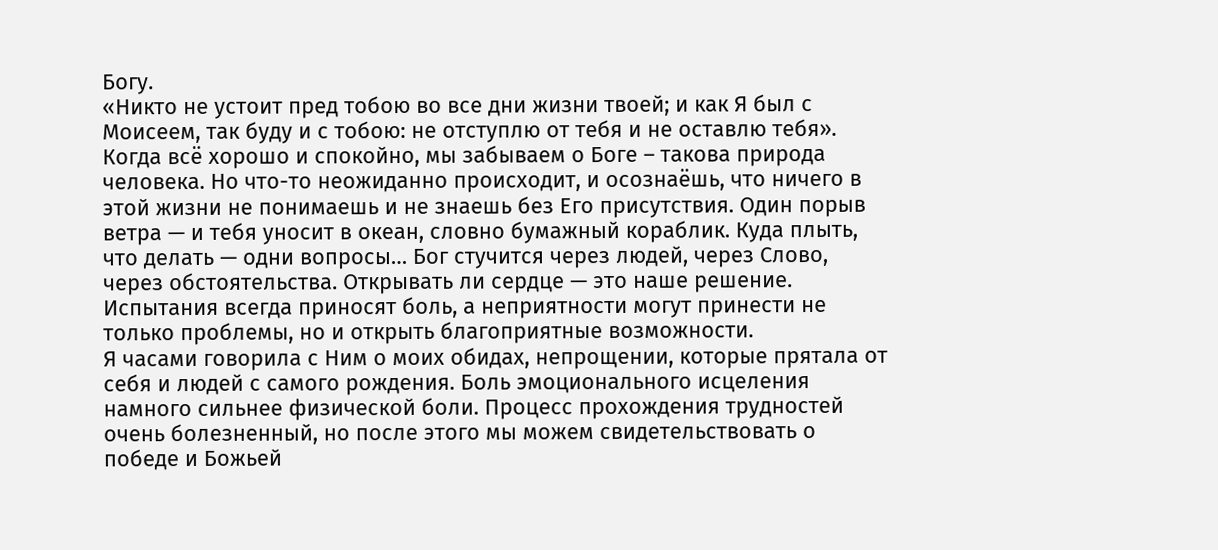Богу.
«Никто не устоит пред тобою во все дни жизни твоей; и как Я был с Моисеем, так буду и с тобою: не отступлю от тебя и не оставлю тебя». Когда всё хорошо и спокойно, мы забываем о Боге – такова природа человека. Но что-то неожиданно происходит, и осознаёшь, что ничего в этой жизни не понимаешь и не знаешь без Его присутствия. Один порыв ветра — и тебя уносит в океан, словно бумажный кораблик. Куда плыть, что делать — одни вопросы… Бог стучится через людей, через Слово, через обстоятельства. Открывать ли сердце — это наше решение. Испытания всегда приносят боль, а неприятности могут принести не только проблемы, но и открыть благоприятные возможности.
Я часами говорила с Ним о моих обидах, непрощении, которые прятала от себя и людей с самого рождения. Боль эмоционального исцеления намного сильнее физической боли. Процесс прохождения трудностей очень болезненный, но после этого мы можем свидетельствовать о победе и Божьей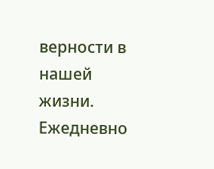верности в нашей жизни. Ежедневно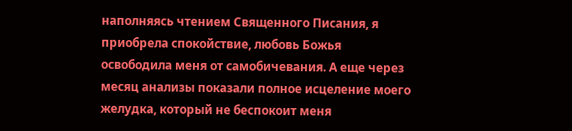наполняясь чтением Священного Писания, я приобрела спокойствие, любовь Божья освободила меня от самобичевания. А еще через месяц анализы показали полное исцеление моего желудка, который не беспокоит меня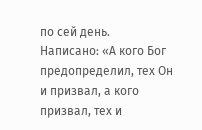по сей день.
Написано: «А кого Бог предопределил, тех Он и призвал, а кого призвал, тех и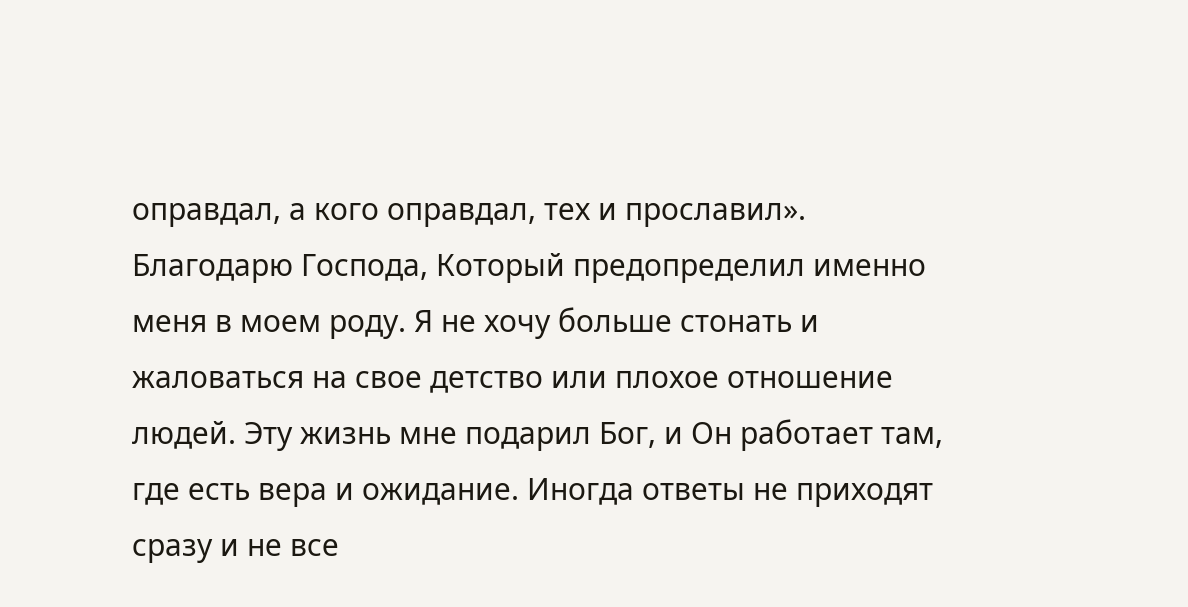оправдал, а кого оправдал, тех и прославил». Благодарю Господа, Который предопределил именно меня в моем роду. Я не хочу больше стонать и жаловаться на свое детство или плохое отношение людей. Эту жизнь мне подарил Бог, и Он работает там, где есть вера и ожидание. Иногда ответы не приходят сразу и не все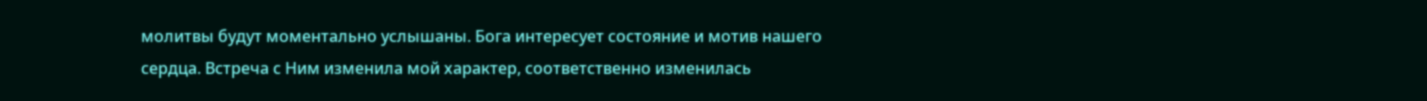молитвы будут моментально услышаны. Бога интересует состояние и мотив нашего сердца. Встреча с Ним изменила мой характер, соответственно изменилась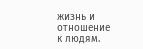жизнь и отношение к людям.